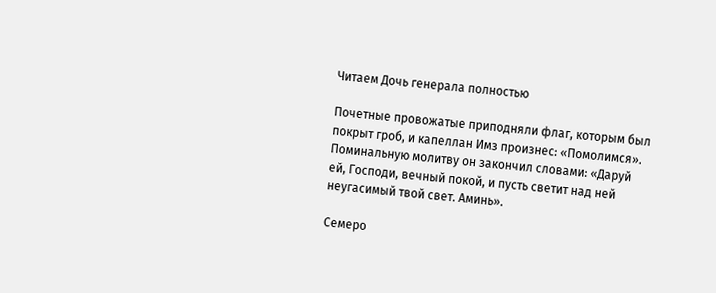Читаем Дочь генерала полностью

Почетные провожатые приподняли флаг, которым был покрыт гроб, и капеллан Имз произнес: «Помолимся». Поминальную молитву он закончил словами: «Даруй ей, Господи, вечный покой, и пусть светит над ней неугасимый твой свет. Аминь».

Семеро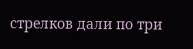стрелков дали по три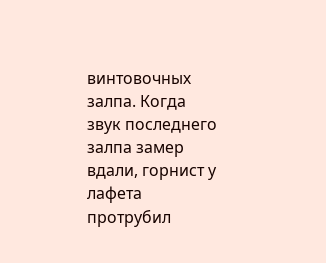винтовочных залпа. Когда звук последнего залпа замер вдали, горнист у лафета протрубил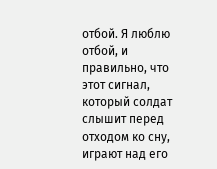отбой. Я люблю отбой, и правильно, что этот сигнал, который солдат слышит перед отходом ко сну, играют над его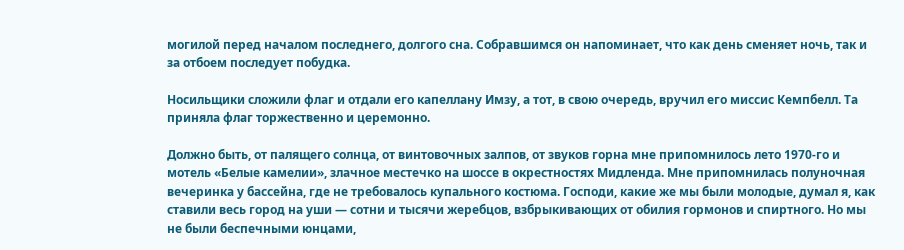могилой перед началом последнего, долгого сна. Собравшимся он напоминает, что как день сменяет ночь, так и за отбоем последует побудка.

Носильщики сложили флаг и отдали его капеллану Имзу, а тот, в свою очередь, вручил его миссис Кемпбелл. Та приняла флаг торжественно и церемонно.

Должно быть, от палящего солнца, от винтовочных залпов, от звуков горна мне припомнилось лето 1970-го и мотель «Белые камелии», злачное местечко на шоссе в окрестностях Мидленда. Мне припомнилась полуночная вечеринка у бассейна, где не требовалось купального костюма. Господи, какие же мы были молодые, думал я, как ставили весь город на уши — сотни и тысячи жеребцов, взбрыкивающих от обилия гормонов и спиртного. Но мы не были беспечными юнцами,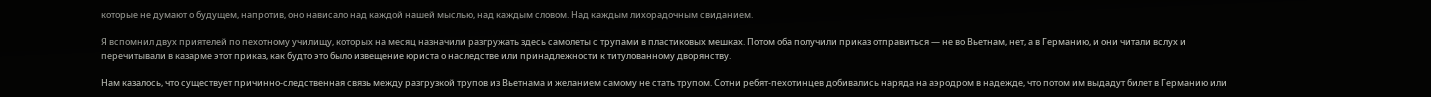которые не думают о будущем, напротив, оно нависало над каждой нашей мыслью, над каждым словом. Над каждым лихорадочным свиданием.

Я вспомнил двух приятелей по пехотному училищу, которых на месяц назначили разгружать здесь самолеты с трупами в пластиковых мешках. Потом оба получили приказ отправиться — не во Вьетнам, нет, а в Германию, и они читали вслух и перечитывали в казарме этот приказ, как будто это было извещение юриста о наследстве или принадлежности к титулованному дворянству.

Нам казалось, что существует причинно-следственная связь между разгрузкой трупов из Вьетнама и желанием самому не стать трупом. Сотни ребят-пехотинцев добивались наряда на аэродром в надежде, что потом им выдадут билет в Германию или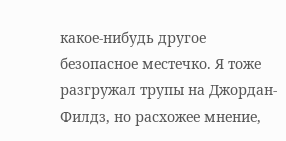какое-нибудь другое безопасное местечко. Я тоже разгружал трупы на Джордан-Филдз, но расхожее мнение,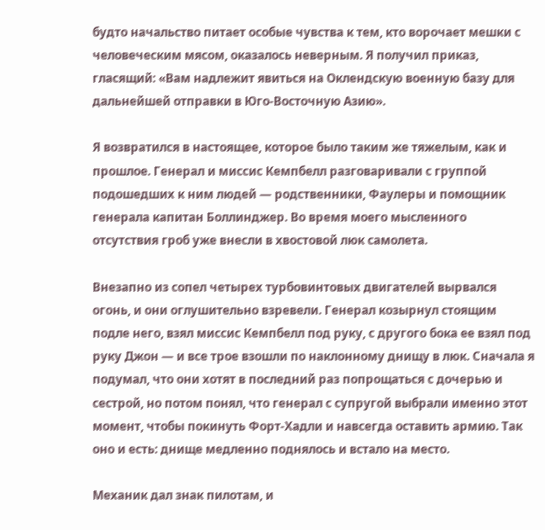будто начальство питает особые чувства к тем, кто ворочает мешки с человеческим мясом, оказалось неверным. Я получил приказ, гласящий: «Вам надлежит явиться на Оклендскую военную базу для дальнейшей отправки в Юго-Восточную Азию».

Я возвратился в настоящее, которое было таким же тяжелым, как и прошлое. Генерал и миссис Кемпбелл разговаривали с группой подошедших к ним людей — родственники, Фаулеры и помощник генерала капитан Боллинджер. Во время моего мысленного отсутствия гроб уже внесли в хвостовой люк самолета.

Внезапно из сопел четырех турбовинтовых двигателей вырвался огонь, и они оглушительно взревели. Генерал козырнул стоящим подле него, взял миссис Кемпбелл под руку, с другого бока ее взял под руку Джон — и все трое взошли по наклонному днищу в люк. Сначала я подумал, что они хотят в последний раз попрощаться с дочерью и сестрой, но потом понял, что генерал с супругой выбрали именно этот момент, чтобы покинуть Форт-Хадли и навсегда оставить армию. Так оно и есть: днище медленно поднялось и встало на место.

Механик дал знак пилотам, и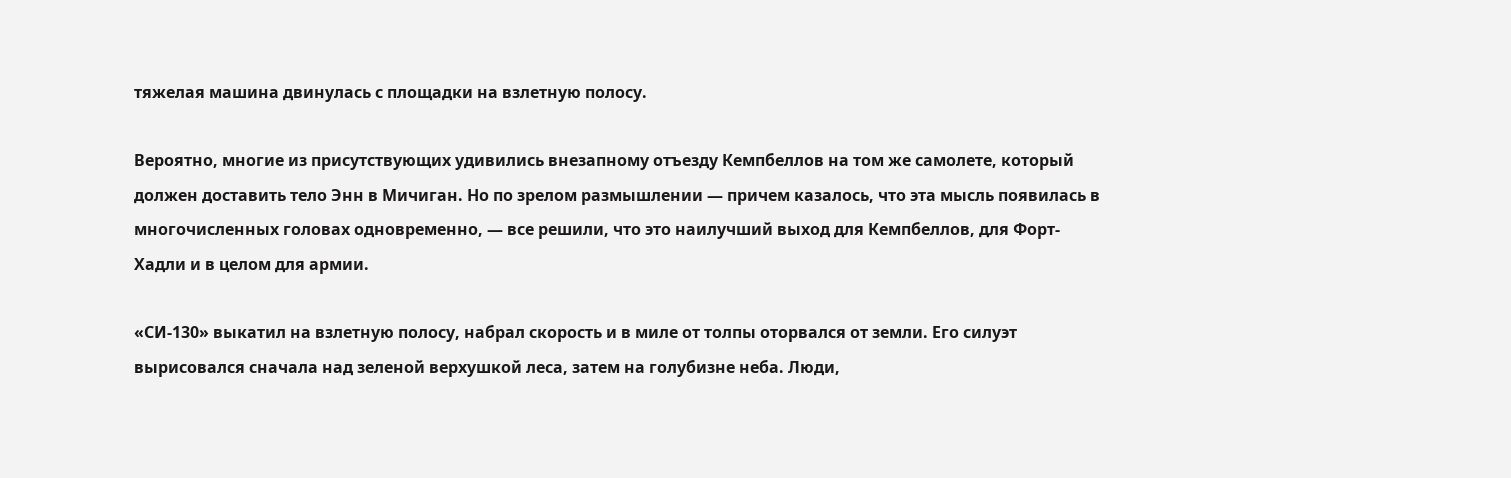тяжелая машина двинулась с площадки на взлетную полосу.

Вероятно, многие из присутствующих удивились внезапному отъезду Кемпбеллов на том же самолете, который должен доставить тело Энн в Мичиган. Но по зрелом размышлении — причем казалось, что эта мысль появилась в многочисленных головах одновременно, — все решили, что это наилучший выход для Кемпбеллов, для Форт-Хадли и в целом для армии.

«СИ-130» выкатил на взлетную полосу, набрал скорость и в миле от толпы оторвался от земли. Его силуэт вырисовался сначала над зеленой верхушкой леса, затем на голубизне неба. Люди,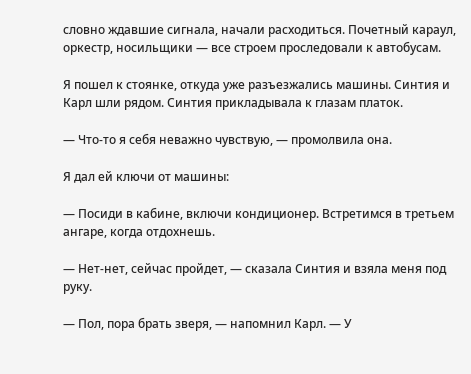словно ждавшие сигнала, начали расходиться. Почетный караул, оркестр, носильщики — все строем проследовали к автобусам.

Я пошел к стоянке, откуда уже разъезжались машины. Синтия и Карл шли рядом. Синтия прикладывала к глазам платок.

— Что-то я себя неважно чувствую, — промолвила она.

Я дал ей ключи от машины:

— Посиди в кабине, включи кондиционер. Встретимся в третьем ангаре, когда отдохнешь.

— Нет-нет, сейчас пройдет, — сказала Синтия и взяла меня под руку.

— Пол, пора брать зверя, — напомнил Карл. — У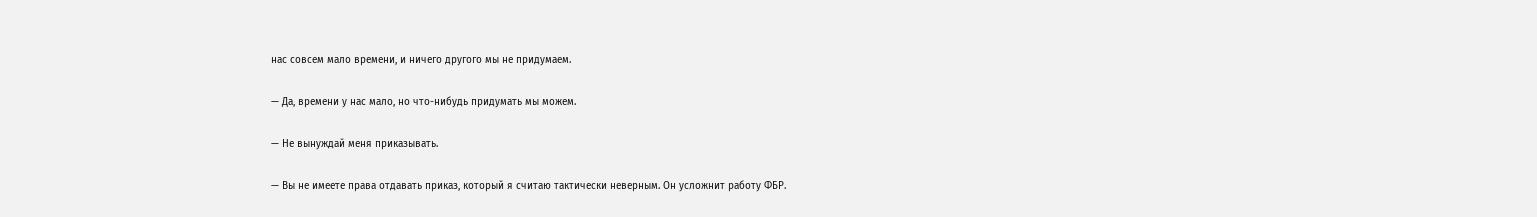нас совсем мало времени, и ничего другого мы не придумаем.

— Да, времени у нас мало, но что-нибудь придумать мы можем.

— Не вынуждай меня приказывать.

— Вы не имеете права отдавать приказ, который я считаю тактически неверным. Он усложнит работу ФБР.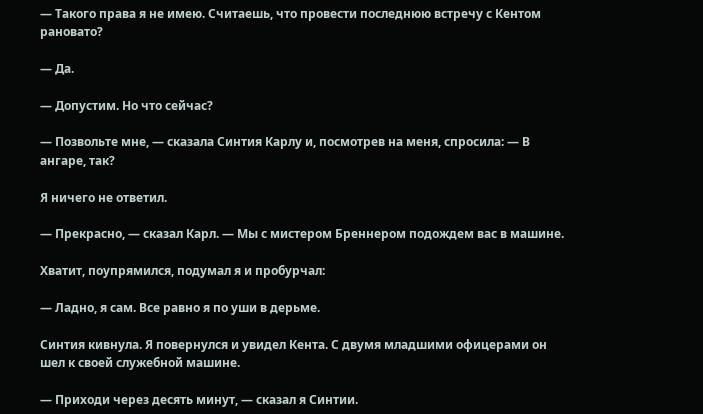— Такого права я не имею. Считаешь, что провести последнюю встречу с Кентом рановато?

— Да.

— Допустим. Но что сейчас?

— Позвольте мне, — сказала Синтия Карлу и, посмотрев на меня, спросила: — В ангаре, так?

Я ничего не ответил.

— Прекрасно, — сказал Карл. — Мы с мистером Бреннером подождем вас в машине.

Хватит, поупрямился, подумал я и пробурчал:

— Ладно, я сам. Все равно я по уши в дерьме.

Синтия кивнула. Я повернулся и увидел Кента. С двумя младшими офицерами он шел к своей служебной машине.

— Приходи через десять минут, — сказал я Синтии.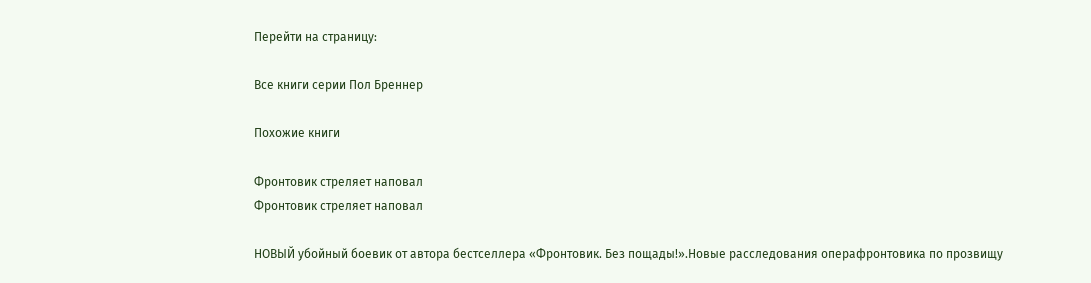Перейти на страницу:

Все книги серии Пол Бреннер

Похожие книги

Фронтовик стреляет наповал
Фронтовик стреляет наповал

НОВЫЙ убойный боевик от автора бестселлера «Фронтовик. Без пощады!».Новые расследования операфронтовика по прозвищу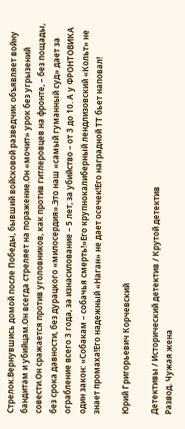Стрелок.Вернувшись домой после Победы, бывший войсковой разведчик объявляет войну бандитам и убийцам.Он всегда стреляет на поражение.Он «мочит» урок без угрызений совести.Он сражается против уголовников, как против гитлеровцев на фронте, – без пощады, без срока давности, без дурацкого «милосердия».Это наш «самый гуманный суд» дает за ограбление всего 3 года, за изнасилование – 5 лет, за убийство – от 3 до 10. А у ФРОНТОВИКА один закон: «Собакам – собачья смерть!»Его крупнокалиберный лендлизовский «Кольт» не знает промаха!Его надежный «Наган» не дает осечек!Его наградной ТТ бьет наповал!

Юрий Григорьевич Корчевский

Детективы / Исторический детектив / Крутой детектив
Развод. Чужая жена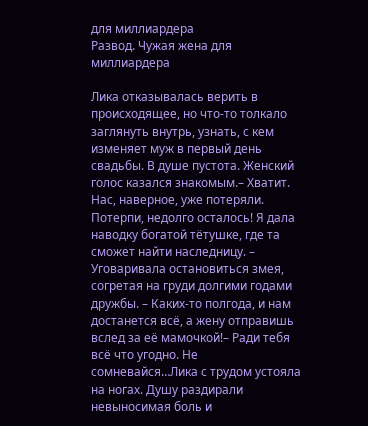для миллиардера
Развод. Чужая жена для миллиардера

Лика отказывалась верить в происходящее, но что-то толкало заглянуть внутрь, узнать, с кем изменяет муж в первый день свадьбы. В душе пустота. Женский голос казался знакомым.– Хватит. Нас, наверное, уже потеряли. Потерпи, недолго осталось! Я дала наводку богатой тётушке, где та сможет найти наследницу. – Уговаривала остановиться змея, согретая на груди долгими годами дружбы. – Каких-то полгода, и нам достанется всё, а жену отправишь вслед за её мамочкой!– Ради тебя всё что угодно. Не сомневайся…Лика с трудом устояла на ногах. Душу раздирали невыносимая боль и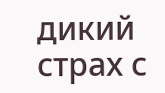дикий страх с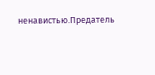ненавистью.Предатель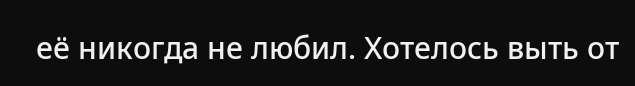её никогда не любил. Хотелось выть от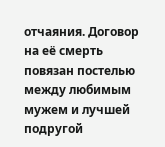отчаяния. Договор на её смерть повязан постелью между любимым мужем и лучшей подругой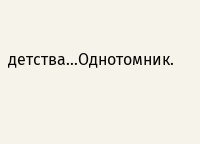детства…Однотомник.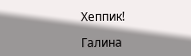Хеппик!

Галина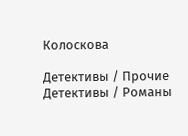Колоскова

Детективы / Прочие Детективы / Романы